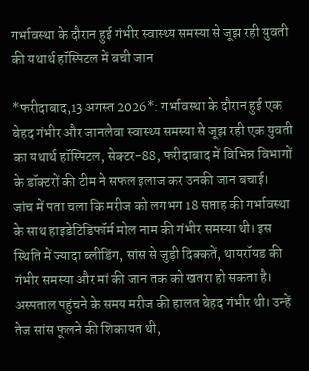गर्भावस्था के दौरान हुई गंभीर स्वास्थ्य समस्या से जूझ रही युवती की यथार्थ हॉस्पिटल में बची जान

*फरीदाबाद,13 अगस्त 2026*: गर्भावस्था के दौरान हुई एक बेहद गंभीर और जानलेवा स्वास्थ्य समस्या से जूझ रही एक युवती का यथार्थ हॉस्पिटल, सेक्टर-88, फरीदाबाद में विभिन्न विभागों के डॉक्टरों की टीम ने सफल इलाज कर उनकी जान बचाई।
जांच में पता चला कि मरीज को लगभग 18 सप्ताह की गर्भावस्था के साथ हाइडेटिडिफॉर्म मोल नाम की गंभीर समस्या थी। इस स्थिति में ज्यादा ब्लीडिंग, सांस से जुड़ी दिक्कतें, थायरॉयड की गंभीर समस्या और मां की जान तक को खतरा हो सकता है।
अस्पताल पहुंचने के समय मरीज की हालत बेहद गंभीर थी। उन्हें तेज सांस फूलने की शिकायत थी,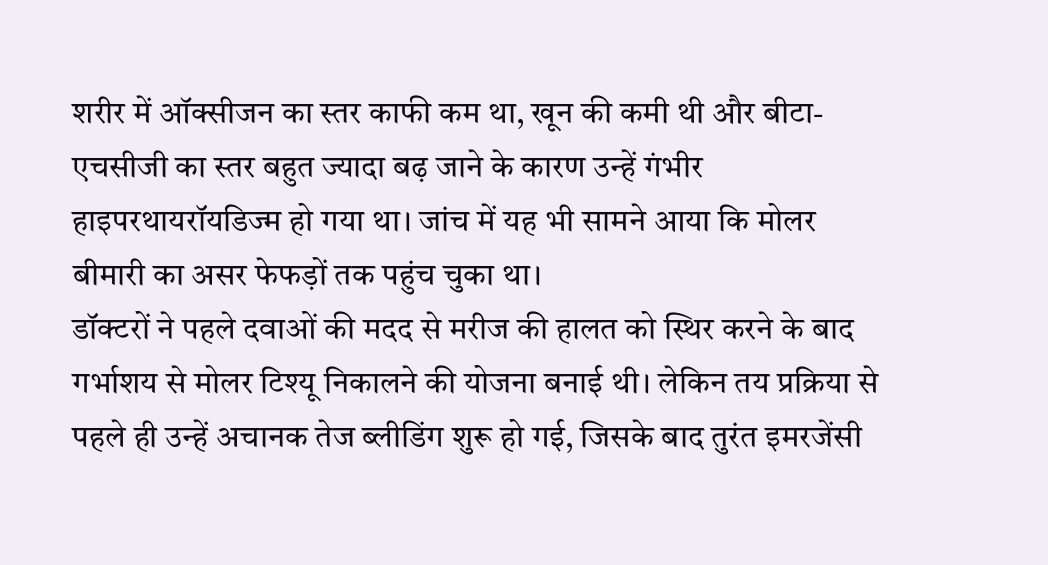शरीर में ऑक्सीजन का स्तर काफी कम था, खून की कमी थी और बीटा-एचसीजी का स्तर बहुत ज्यादा बढ़ जाने के कारण उन्हें गंभीर हाइपरथायरॉयडिज्म हो गया था। जांच में यह भी सामने आया कि मोलर बीमारी का असर फेफड़ों तक पहुंच चुका था।
डॉक्टरों ने पहले दवाओं की मदद से मरीज की हालत को स्थिर करने के बाद गर्भाशय से मोलर टिश्यू निकालने की योजना बनाई थी। लेकिन तय प्रक्रिया से पहले ही उन्हें अचानक तेज ब्लीडिंग शुरू हो गई, जिसके बाद तुरंत इमरजेंसी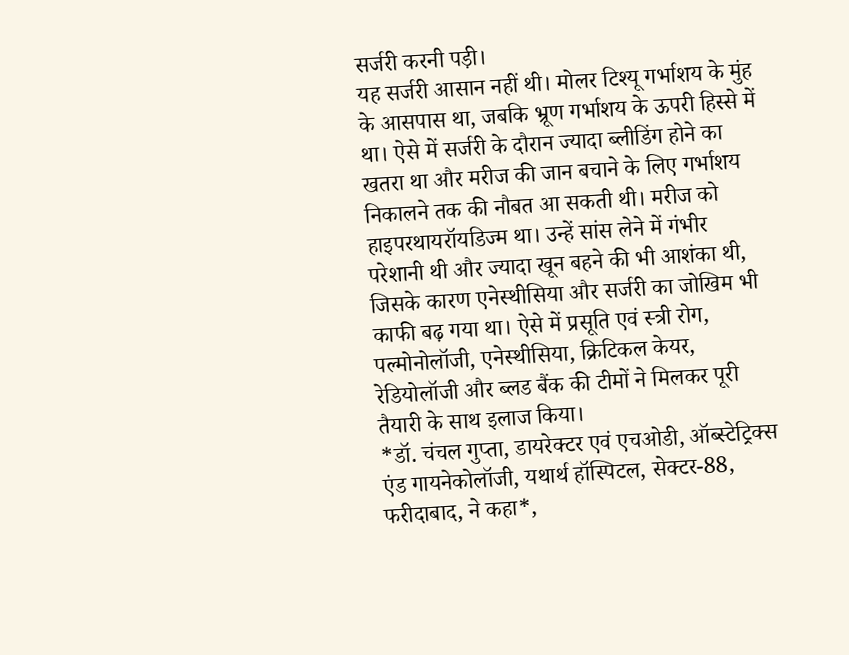सर्जरी करनी पड़ी।
यह सर्जरी आसान नहीं थी। मोलर टिश्यू गर्भाशय के मुंह के आसपास था, जबकि भ्रूण गर्भाशय के ऊपरी हिस्से में था। ऐसे में सर्जरी के दौरान ज्यादा ब्लीडिंग होने का खतरा था और मरीज की जान बचाने के लिए गर्भाशय निकालने तक की नौबत आ सकती थी। मरीज को हाइपरथायरॉयडिज्म था। उन्हें सांस लेने में गंभीर परेशानी थी और ज्यादा खून बहने की भी आशंका थी, जिसके कारण एनेस्थीसिया और सर्जरी का जोखिम भी काफी बढ़ गया था। ऐसे में प्रसूति एवं स्त्री रोग, पल्मोनोलॉजी, एनेस्थीसिया, क्रिटिकल केयर, रेडियोलॉजी और ब्लड बैंक की टीमों ने मिलकर पूरी तैयारी के साथ इलाज किया।
*डॉ. चंचल गुप्ता, डायरेक्टर एवं एचओडी, ऑब्स्टेट्रिक्स एंड गायनेकोलॉजी, यथार्थ हॉस्पिटल, सेक्टर-88, फरीदाबाद, ने कहा*,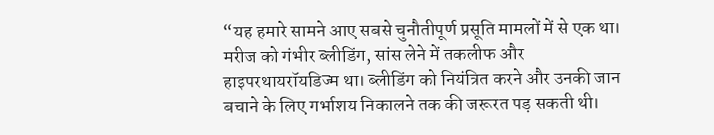“यह हमारे सामने आए सबसे चुनौतीपूर्ण प्रसूति मामलों में से एक था। मरीज को गंभीर ब्लीडिंग, सांस लेने में तकलीफ और हाइपरथायरॉयडिज्म था। ब्लीडिंग को नियंत्रित करने और उनकी जान बचाने के लिए गर्भाशय निकालने तक की जरूरत पड़ सकती थी।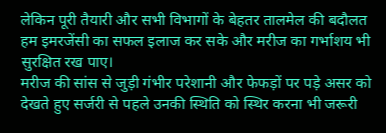लेकिन पूरी तैयारी और सभी विभागों के बेहतर तालमेल की बदौलत हम इमरजेंसी का सफल इलाज कर सके और मरीज का गर्भाशय भी सुरक्षित रख पाए।
मरीज की सांस से जुड़ी गंभीर परेशानी और फेफड़ों पर पड़े असर को देखते हुए सर्जरी से पहले उनकी स्थिति को स्थिर करना भी जरूरी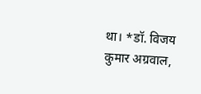था। *डॉ. विजय कुमार अग्रवाल,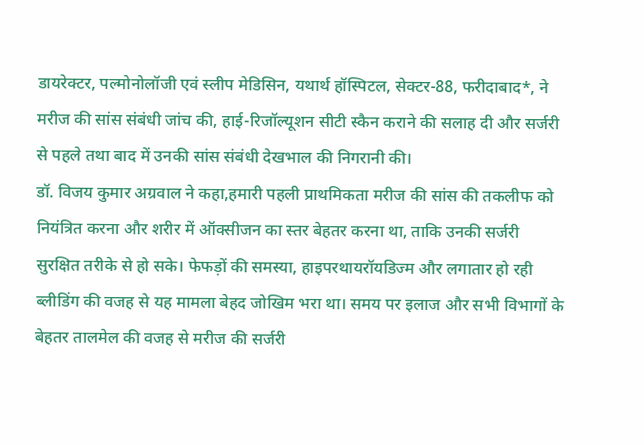डायरेक्टर, पल्मोनोलॉजी एवं स्लीप मेडिसिन, यथार्थ हॉस्पिटल, सेक्टर-88, फरीदाबाद*, ने मरीज की सांस संबंधी जांच की, हाई-रिजॉल्यूशन सीटी स्कैन कराने की सलाह दी और सर्जरी से पहले तथा बाद में उनकी सांस संबंधी देखभाल की निगरानी की।
डॉ. विजय कुमार अग्रवाल ने कहा,हमारी पहली प्राथमिकता मरीज की सांस की तकलीफ को नियंत्रित करना और शरीर में ऑक्सीजन का स्तर बेहतर करना था, ताकि उनकी सर्जरी सुरक्षित तरीके से हो सके। फेफड़ों की समस्या, हाइपरथायरॉयडिज्म और लगातार हो रही ब्लीडिंग की वजह से यह मामला बेहद जोखिम भरा था। समय पर इलाज और सभी विभागों के बेहतर तालमेल की वजह से मरीज की सर्जरी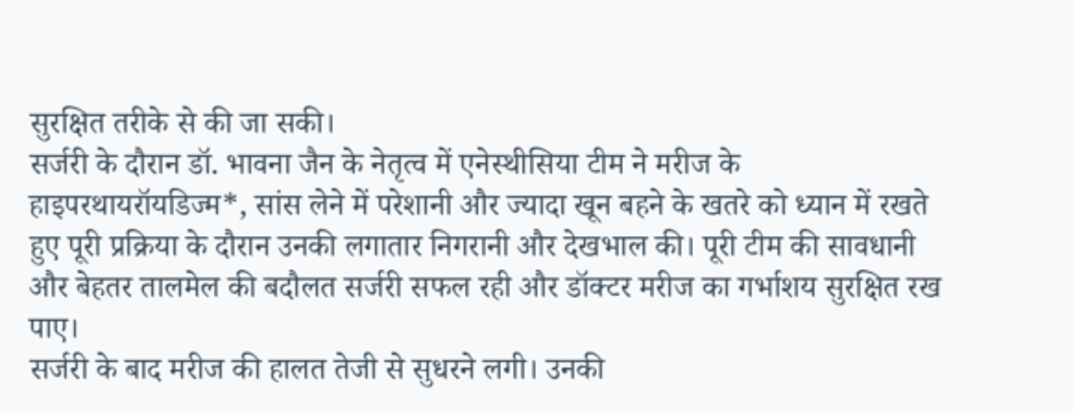सुरक्षित तरीके से की जा सकी।
सर्जरी के दौरान डॉ. भावना जैन के नेतृत्व में एनेस्थीसिया टीम ने मरीज के हाइपरथायरॉयडिज्म*, सांस लेने में परेशानी और ज्यादा खून बहने के खतरे को ध्यान में रखते हुए पूरी प्रक्रिया के दौरान उनकी लगातार निगरानी और देखभाल की। पूरी टीम की सावधानी और बेहतर तालमेल की बदौलत सर्जरी सफल रही और डॉक्टर मरीज का गर्भाशय सुरक्षित रख पाए।
सर्जरी के बाद मरीज की हालत तेजी से सुधरने लगी। उनकी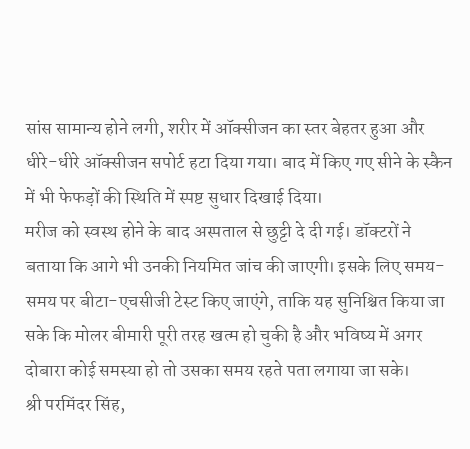सांस सामान्य होने लगी, शरीर में ऑक्सीजन का स्तर बेहतर हुआ और धीरे-धीरे ऑक्सीजन सपोर्ट हटा दिया गया। बाद में किए गए सीने के स्कैन में भी फेफड़ों की स्थिति में स्पष्ट सुधार दिखाई दिया।
मरीज को स्वस्थ होने के बाद अस्पताल से छुट्टी दे दी गई। डॉक्टरों ने बताया कि आगे भी उनकी नियमित जांच की जाएगी। इसके लिए समय-समय पर बीटा-एचसीजी टेस्ट किए जाएंगे, ताकि यह सुनिश्चित किया जा सके कि मोलर बीमारी पूरी तरह खत्म हो चुकी है और भविष्य में अगर दोबारा कोई समस्या हो तो उसका समय रहते पता लगाया जा सके।
श्री परमिंदर सिंह,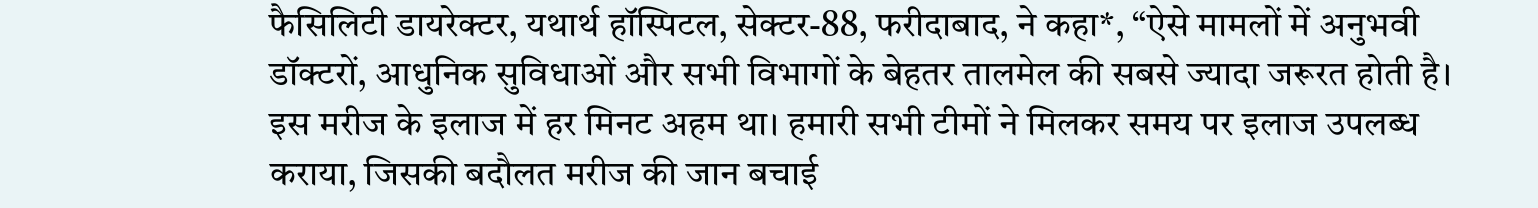फैसिलिटी डायरेक्टर, यथार्थ हॉस्पिटल, सेक्टर-88, फरीदाबाद, ने कहा*, “ऐसे मामलों में अनुभवी डॉक्टरों, आधुनिक सुविधाओं और सभी विभागों के बेहतर तालमेल की सबसे ज्यादा जरूरत होती है। इस मरीज के इलाज में हर मिनट अहम था। हमारी सभी टीमों ने मिलकर समय पर इलाज उपलब्ध कराया, जिसकी बदौलत मरीज की जान बचाई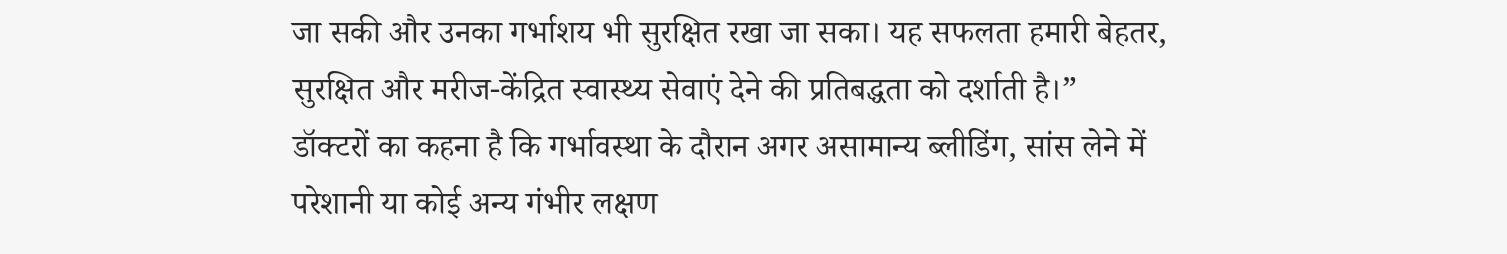जा सकी और उनका गर्भाशय भी सुरक्षित रखा जा सका। यह सफलता हमारी बेहतर, सुरक्षित और मरीज-केंद्रित स्वास्थ्य सेवाएं देने की प्रतिबद्धता को दर्शाती है।”
डॉक्टरों का कहना है कि गर्भावस्था के दौरान अगर असामान्य ब्लीडिंग, सांस लेने में परेशानी या कोई अन्य गंभीर लक्षण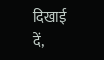दिखाई दें,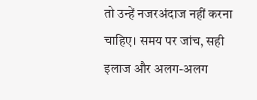तो उन्हें नजरअंदाज नहीं करना चाहिए। समय पर जांच, सही इलाज और अलग-अलग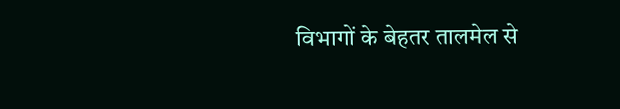विभागों के बेहतर तालमेल से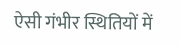ऐसी गंभीर स्थितियों में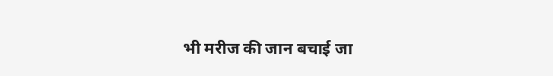भी मरीज की जान बचाई जा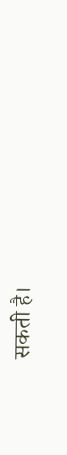सकती है।